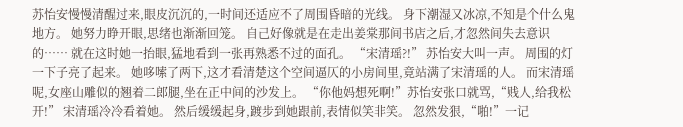苏怡安慢慢清醒过来,眼皮沉沉的,一时间还适应不了周围昏暗的光线。 身下潮湿又冰凉,不知是个什么鬼地方。 她努力睁开眼,思绪也渐渐回笼。 自己好像就是在走出姜棠那间书店之后,才忽然间失去意识的…… 就在这时她一抬眼,猛地看到一张再熟悉不过的面孔。 “宋清瑶?!” 苏怡安大叫一声。 周围的灯一下子亮了起来。 她哆嗦了两下,这才看清楚这个空间逼仄的小房间里,竟站满了宋清瑶的人。 而宋清瑶呢,女座山雕似的翘着二郎腿,坐在正中间的沙发上。 “你他妈想死啊!”苏怡安张口就骂,“贱人,给我松开!” 宋清瑶冷冷看着她。 然后缓缓起身,踱步到她跟前,表情似笑非笑。 忽然发狠,“啪!”一记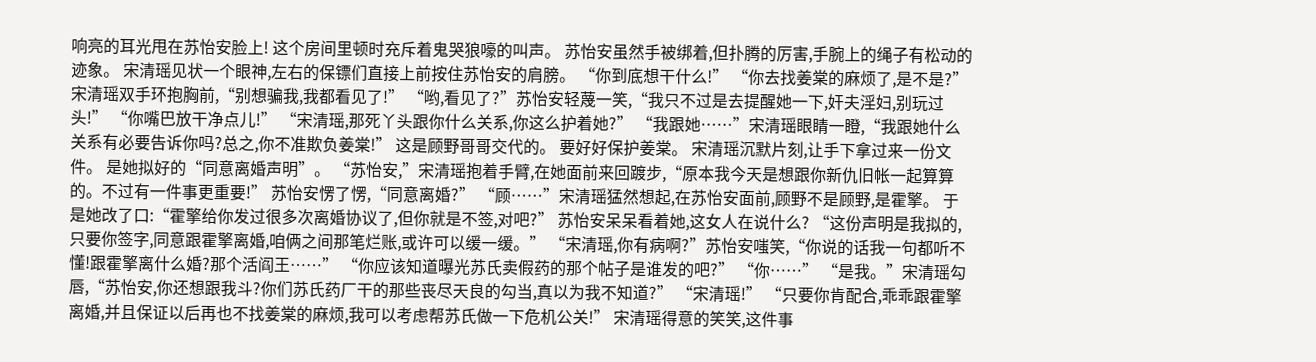响亮的耳光甩在苏怡安脸上! 这个房间里顿时充斥着鬼哭狼嚎的叫声。 苏怡安虽然手被绑着,但扑腾的厉害,手腕上的绳子有松动的迹象。 宋清瑶见状一个眼神,左右的保镖们直接上前按住苏怡安的肩膀。 “你到底想干什么!” “你去找姜棠的麻烦了,是不是?”宋清瑶双手环抱胸前,“别想骗我,我都看见了!” “哟,看见了?”苏怡安轻蔑一笑,“我只不过是去提醒她一下,奸夫淫妇,别玩过头!” “你嘴巴放干净点儿!” “宋清瑶,那死丫头跟你什么关系,你这么护着她?” “我跟她……”宋清瑶眼睛一瞪,“我跟她什么关系有必要告诉你吗?总之,你不准欺负姜棠!” 这是顾野哥哥交代的。 要好好保护姜棠。 宋清瑶沉默片刻,让手下拿过来一份文件。 是她拟好的“同意离婚声明”。 “苏怡安,”宋清瑶抱着手臂,在她面前来回踱步,“原本我今天是想跟你新仇旧帐一起算算的。不过有一件事更重要!” 苏怡安愣了愣,“同意离婚?” “顾……”宋清瑶猛然想起,在苏怡安面前,顾野不是顾野,是霍擎。 于是她改了口:“霍擎给你发过很多次离婚协议了,但你就是不签,对吧?” 苏怡安呆呆看着她,这女人在说什么? “这份声明是我拟的,只要你签字,同意跟霍擎离婚,咱俩之间那笔烂账,或许可以缓一缓。” “宋清瑶,你有病啊?”苏怡安嗤笑,“你说的话我一句都听不懂!跟霍擎离什么婚?那个活阎王……” “你应该知道曝光苏氏卖假药的那个帖子是谁发的吧?” “你……” “是我。”宋清瑶勾唇,“苏怡安,你还想跟我斗?你们苏氏药厂干的那些丧尽天良的勾当,真以为我不知道?” “宋清瑶!” “只要你肯配合,乖乖跟霍擎离婚,并且保证以后再也不找姜棠的麻烦,我可以考虑帮苏氏做一下危机公关!” 宋清瑶得意的笑笑,这件事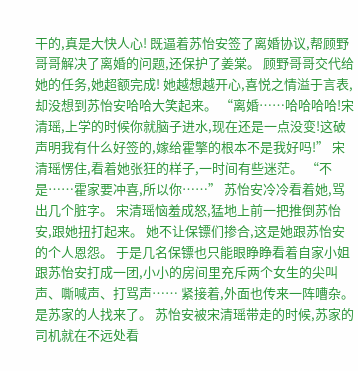干的,真是大快人心! 既逼着苏怡安签了离婚协议,帮顾野哥哥解决了离婚的问题,还保护了姜棠。 顾野哥哥交代给她的任务,她超额完成! 她越想越开心,喜悦之情溢于言表,却没想到苏怡安哈哈大笑起来。 “离婚……哈哈哈哈!宋清瑶,上学的时候你就脑子进水,现在还是一点没变!这破声明我有什么好签的,嫁给霍擎的根本不是我好吗!” 宋清瑶愣住,看着她张狂的样子,一时间有些迷茫。 “不是……霍家要冲喜,所以你……” 苏怡安冷冷看着她,骂出几个脏字。 宋清瑶恼羞成怒,猛地上前一把推倒苏怡安,跟她扭打起来。 她不让保镖们掺合,这是她跟苏怡安的个人恩怨。 于是几名保镖也只能眼睁睁看着自家小姐跟苏怡安打成一团,小小的房间里充斥两个女生的尖叫声、嘶喊声、打骂声…… 紧接着,外面也传来一阵嘈杂。 是苏家的人找来了。 苏怡安被宋清瑶带走的时候,苏家的司机就在不远处看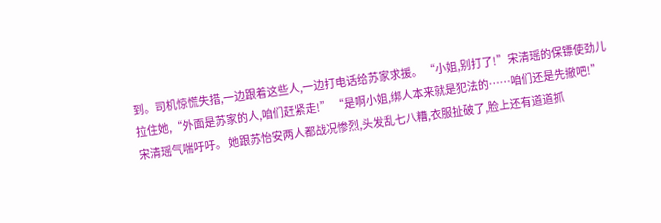到。司机惊慌失措,一边跟着这些人,一边打电话给苏家求援。 “小姐,别打了!”宋清瑶的保镖使劲儿拉住她,“外面是苏家的人,咱们赶紧走!” “是啊小姐,绑人本来就是犯法的……咱们还是先撤吧!” 宋清瑶气喘吁吁。 她跟苏怡安两人都战况惨烈,头发乱七八糟,衣服扯破了,脸上还有道道抓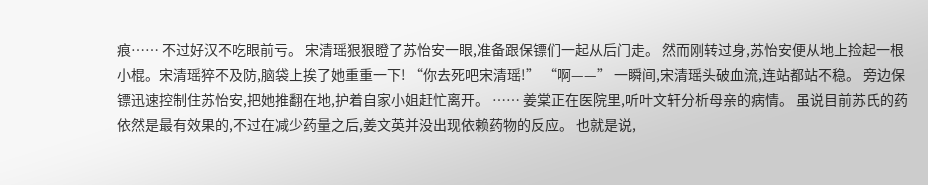痕…… 不过好汉不吃眼前亏。 宋清瑶狠狠瞪了苏怡安一眼,准备跟保镖们一起从后门走。 然而刚转过身,苏怡安便从地上捡起一根小棍。宋清瑶猝不及防,脑袋上挨了她重重一下! “你去死吧宋清瑶!” “啊——” 一瞬间,宋清瑶头破血流,连站都站不稳。 旁边保镖迅速控制住苏怡安,把她推翻在地,护着自家小姐赶忙离开。 …… 姜棠正在医院里,听叶文轩分析母亲的病情。 虽说目前苏氏的药依然是最有效果的,不过在减少药量之后,姜文英并没出现依赖药物的反应。 也就是说,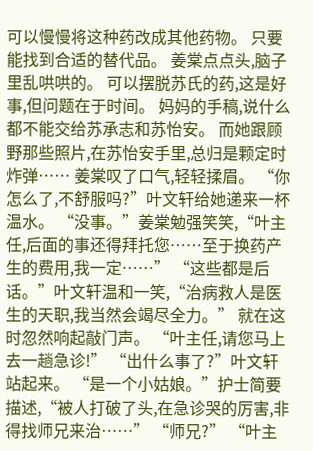可以慢慢将这种药改成其他药物。 只要能找到合适的替代品。 姜棠点点头,脑子里乱哄哄的。 可以摆脱苏氏的药,这是好事,但问题在于时间。 妈妈的手稿,说什么都不能交给苏承志和苏怡安。 而她跟顾野那些照片,在苏怡安手里,总归是颗定时炸弹…… 姜棠叹了口气,轻轻揉眉。 “你怎么了,不舒服吗?”叶文轩给她递来一杯温水。 “没事。”姜棠勉强笑笑,“叶主任,后面的事还得拜托您……至于换药产生的费用,我一定……” “这些都是后话。”叶文轩温和一笑,“治病救人是医生的天职,我当然会竭尽全力。” 就在这时忽然响起敲门声。 “叶主任,请您马上去一趟急诊!” “出什么事了?”叶文轩站起来。 “是一个小姑娘。”护士简要描述,“被人打破了头,在急诊哭的厉害,非得找师兄来治……” “师兄?” “叶主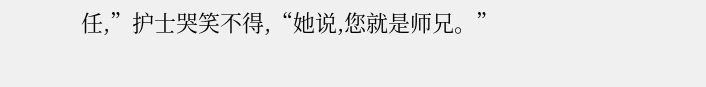任,”护士哭笑不得,“她说,您就是师兄。”